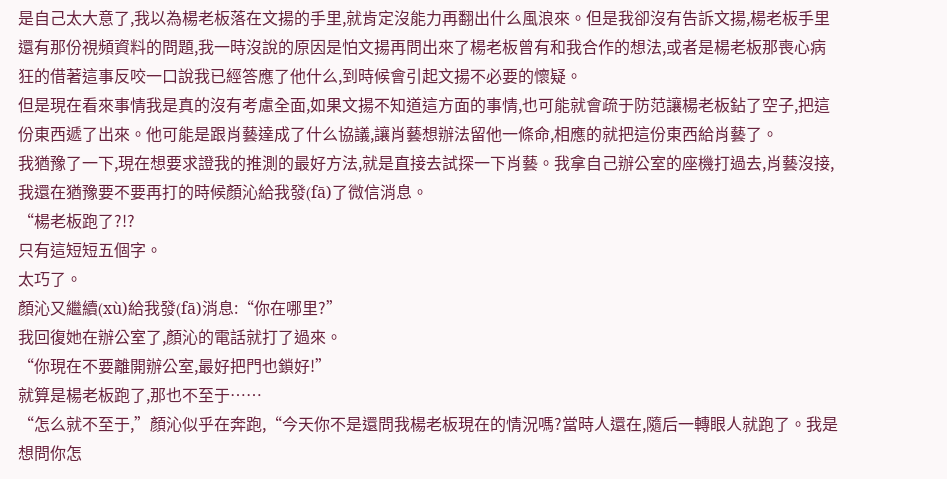是自己太大意了,我以為楊老板落在文揚的手里,就肯定沒能力再翻出什么風浪來。但是我卻沒有告訴文揚,楊老板手里還有那份視頻資料的問題,我一時沒說的原因是怕文揚再問出來了楊老板曾有和我合作的想法,或者是楊老板那喪心病狂的借著這事反咬一口說我已經答應了他什么,到時候會引起文揚不必要的懷疑。
但是現在看來事情我是真的沒有考慮全面,如果文揚不知道這方面的事情,也可能就會疏于防范讓楊老板鉆了空子,把這份東西遞了出來。他可能是跟肖藝達成了什么協議,讓肖藝想辦法留他一條命,相應的就把這份東西給肖藝了。
我猶豫了一下,現在想要求證我的推測的最好方法,就是直接去試探一下肖藝。我拿自己辦公室的座機打過去,肖藝沒接,我還在猶豫要不要再打的時候顏沁給我發(fā)了微信消息。
“楊老板跑了?!?
只有這短短五個字。
太巧了。
顏沁又繼續(xù)給我發(fā)消息:“你在哪里?”
我回復她在辦公室了,顏沁的電話就打了過來。
“你現在不要離開辦公室,最好把門也鎖好!”
就算是楊老板跑了,那也不至于……
“怎么就不至于,”顏沁似乎在奔跑,“今天你不是還問我楊老板現在的情況嗎?當時人還在,隨后一轉眼人就跑了。我是想問你怎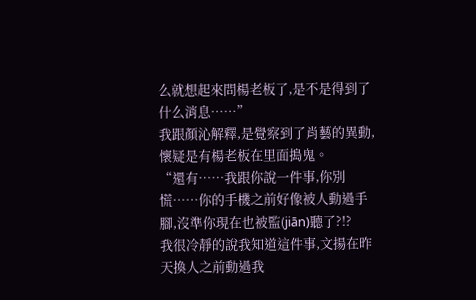么就想起來問楊老板了,是不是得到了什么消息……”
我跟顏沁解釋,是覺察到了肖藝的異動,懷疑是有楊老板在里面搗鬼。
“還有……我跟你說一件事,你別慌……你的手機之前好像被人動過手腳,沒準你現在也被監(jiān)聽了?!?
我很冷靜的說我知道這件事,文揚在昨天換人之前動過我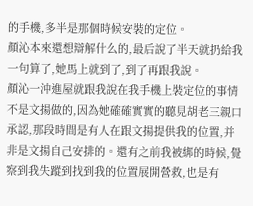的手機,多半是那個時候安裝的定位。
顏沁本來還想辯解什么的,最后說了半天就扔給我一句算了,她馬上就到了,到了再跟我說。
顏沁一沖進屋就跟我說在我手機上裝定位的事情不是文揚做的,因為她確確實實的聽見胡老三親口承認,那段時間是有人在跟文揚提供我的位置,并非是文揚自己安排的。還有之前我被綁的時候,覺察到我失蹤到找到我的位置展開營救,也是有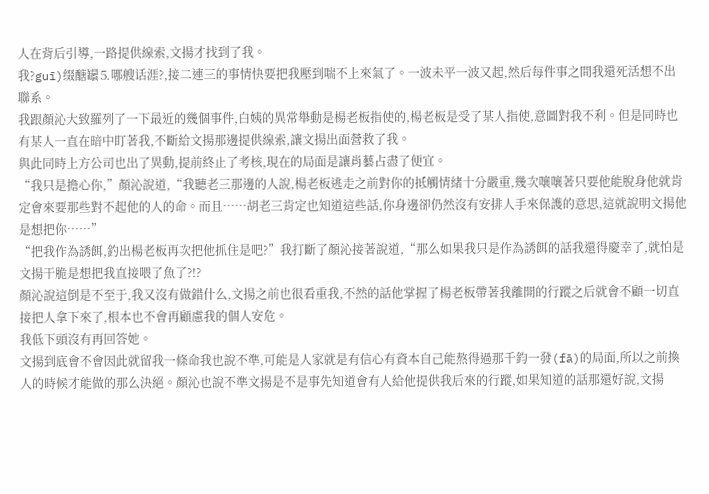人在背后引導,一路提供線索,文揚才找到了我。
我?guī)缀醣罎⒌哪艘话涯?,接二連三的事情快要把我壓到喘不上來氣了。一波未平一波又起,然后每件事之間我還死活想不出聯系。
我跟顏沁大致羅列了一下最近的幾個事件,白姨的異常舉動是楊老板指使的,楊老板是受了某人指使,意圖對我不利。但是同時也有某人一直在暗中盯著我,不斷給文揚那邊提供線索,讓文揚出面營救了我。
與此同時上方公司也出了異動,提前終止了考核,現在的局面是讓肖藝占盡了便宜。
“我只是擔心你,”顏沁說道,“我聽老三那邊的人說,楊老板逃走之前對你的抵觸情緒十分嚴重,幾次嚷嚷著只要他能脫身他就肯定會來要那些對不起他的人的命。而且……胡老三肯定也知道這些話,你身邊卻仍然沒有安排人手來保護的意思,這就說明文揚他是想把你……”
“把我作為誘餌,釣出楊老板再次把他抓住是吧?”我打斷了顏沁接著說道,“那么如果我只是作為誘餌的話我還得慶幸了,就怕是文揚干脆是想把我直接喂了魚了?!?
顏沁說這倒是不至于,我又沒有做錯什么,文揚之前也很看重我,不然的話他掌握了楊老板帶著我離開的行蹤之后就會不顧一切直接把人拿下來了,根本也不會再顧慮我的個人安危。
我低下頭沒有再回答她。
文揚到底會不會因此就留我一條命我也說不準,可能是人家就是有信心有資本自己能熬得過那千鈞一發(fā)的局面,所以之前換人的時候才能做的那么決絕。顏沁也說不準文揚是不是事先知道會有人給他提供我后來的行蹤,如果知道的話那還好說,文揚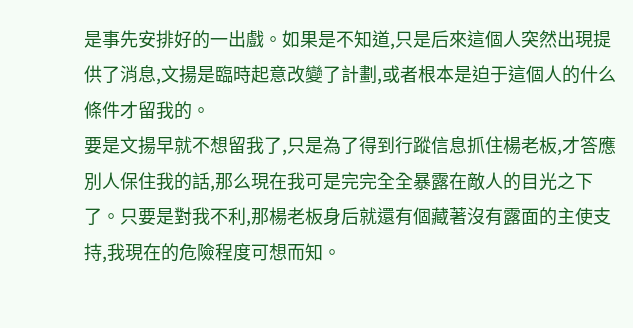是事先安排好的一出戲。如果是不知道,只是后來這個人突然出現提供了消息,文揚是臨時起意改變了計劃,或者根本是迫于這個人的什么條件才留我的。
要是文揚早就不想留我了,只是為了得到行蹤信息抓住楊老板,才答應別人保住我的話,那么現在我可是完完全全暴露在敵人的目光之下了。只要是對我不利,那楊老板身后就還有個藏著沒有露面的主使支持,我現在的危險程度可想而知。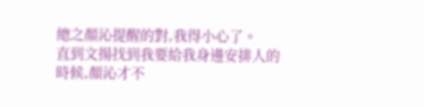總之顏沁提醒的對,我得小心了。
直到文揚找到我要給我身邊安排人的時候,顏沁才不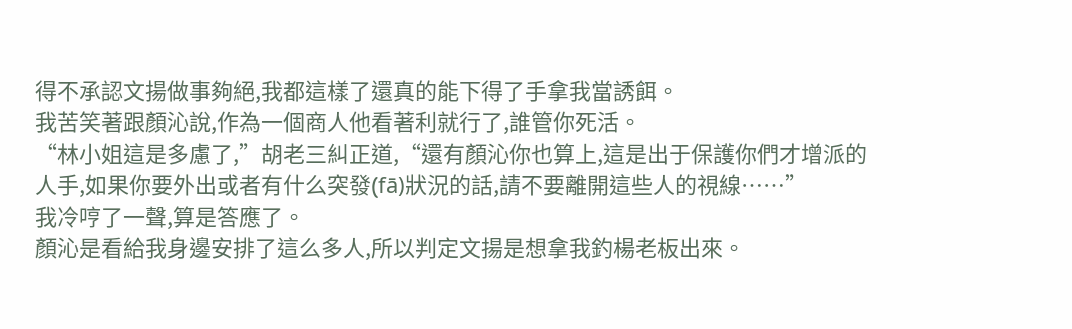得不承認文揚做事夠絕,我都這樣了還真的能下得了手拿我當誘餌。
我苦笑著跟顏沁說,作為一個商人他看著利就行了,誰管你死活。
“林小姐這是多慮了,”胡老三糾正道,“還有顏沁你也算上,這是出于保護你們才增派的人手,如果你要外出或者有什么突發(fā)狀況的話,請不要離開這些人的視線……”
我冷哼了一聲,算是答應了。
顏沁是看給我身邊安排了這么多人,所以判定文揚是想拿我釣楊老板出來。